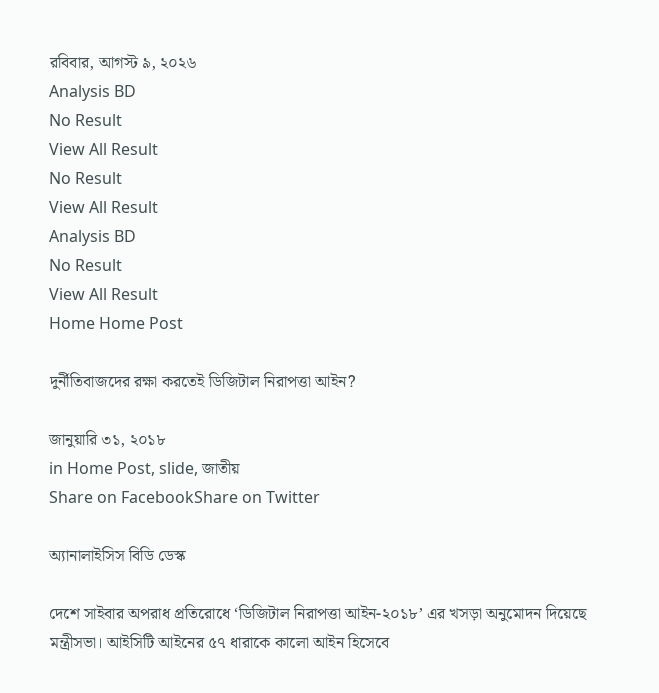রবিবার, আগস্ট ৯, ২০২৬
Analysis BD
No Result
View All Result
No Result
View All Result
Analysis BD
No Result
View All Result
Home Home Post

দুর্নীতিবাজদের রক্ষা করতেই ডিজিটাল নিরাপত্তা আইন?

জানুয়ারি ৩১, ২০১৮
in Home Post, slide, জাতীয়
Share on FacebookShare on Twitter

অ্যানালাইসিস বিডি ডেস্ক

দেশে সাইবার অপরাধ প্রতিরোধে ‘ডিজিটাল নিরাপত্তা আইন-২০১৮’ এর খসড়া অনুমোদন দিয়েছে মন্ত্রীসভা। আইসিটি আইনের ৫৭ ধারাকে কালো আইন হিসেবে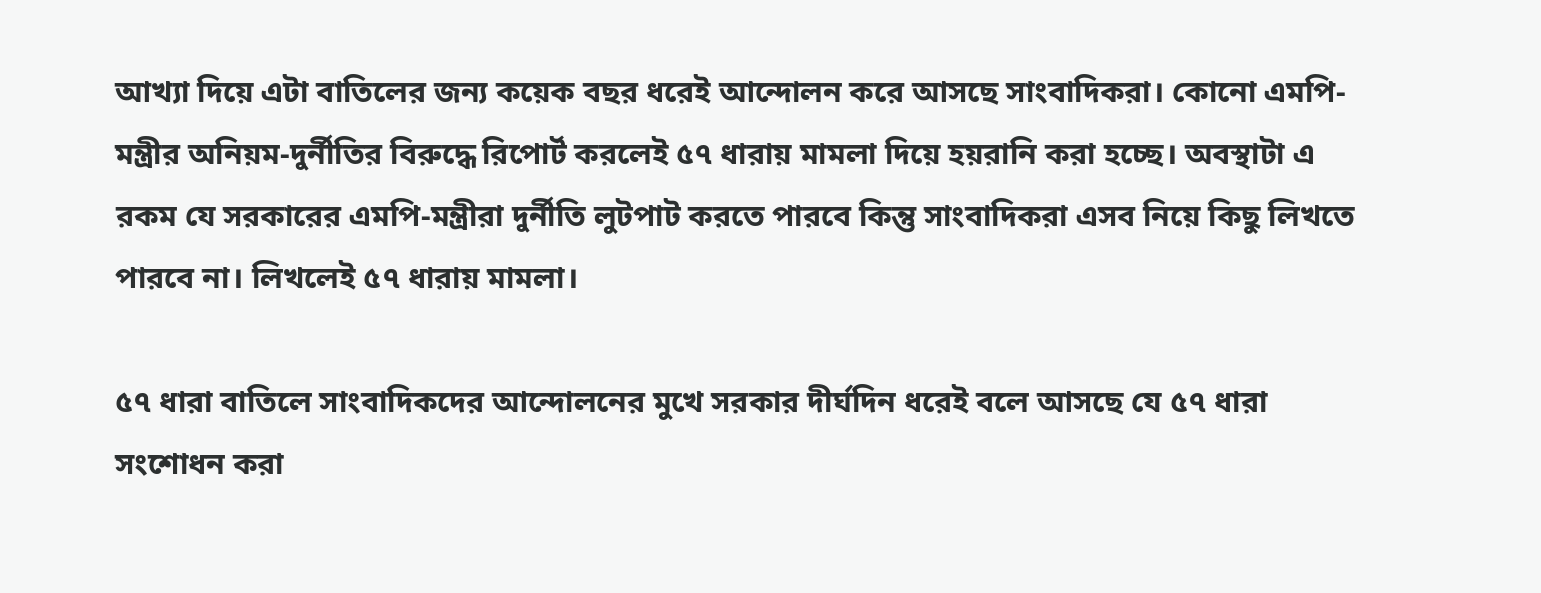আখ্যা দিয়ে এটা বাতিলের জন্য কয়েক বছর ধরেই আন্দোলন করে আসছে সাংবাদিকরা। কোনো এমপি-মন্ত্রীর অনিয়ম-দুর্নীতির বিরুদ্ধে রিপোর্ট করলেই ৫৭ ধারায় মামলা দিয়ে হয়রানি করা হচ্ছে। অবস্থাটা এ রকম যে সরকারের এমপি-মন্ত্রীরা দুর্নীতি লুটপাট করতে পারবে কিন্তু সাংবাদিকরা এসব নিয়ে কিছু লিখতে পারবে না। লিখলেই ৫৭ ধারায় মামলা।

৫৭ ধারা বাতিলে সাংবাদিকদের আন্দোলনের মুখে সরকার দীর্ঘদিন ধরেই বলে আসছে যে ৫৭ ধারা সংশোধন করা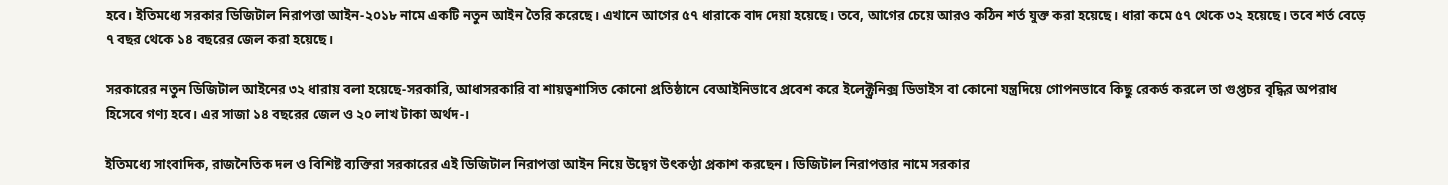হবে। ইতিমধ্যে সরকার ডিজিটাল নিরাপত্তা আইন-২০১৮ নামে একটি নতুন আইন তৈরি করেছে। এখানে আগের ৫৭ ধারাকে বাদ দেয়া হয়েছে। তবে, আগের চেয়ে আরও কঠিন শর্ত যুক্ত করা হয়েছে। ধারা কমে ৫৭ থেকে ৩২ হয়েছে। তবে শর্ত বেড়ে ৭ বছর থেকে ১৪ বছরের জেল করা হয়েছে।

সরকারের নতুন ডিজিটাল আইনের ৩২ ধারায় বলা হয়েছে-সরকারি, আধাসরকারি বা শায়ত্বশাসিত কোনো প্রতিষ্ঠানে বেআইনিভাবে প্রবেশ করে ইলেক্ট্রনিক্স ডিভাইস বা কোনো যন্ত্রদিয়ে গোপনভাবে কিছু রেকর্ড করলে তা গুপ্তচর বৃদ্ধির অপরাধ হিসেবে গণ্য হবে। এর সাজা ১৪ বছরের জেল ও ২০ লাখ টাকা অর্থদ-।

ইতিমধ্যে সাংবাদিক, রাজনৈতিক দল ও বিশিষ্ট ব্যক্তিরা সরকারের এই ডিজিটাল নিরাপত্তা আইন নিয়ে উদ্বেগ উৎকণ্ঠা প্রকাশ করছেন। ডিজিটাল নিরাপত্তার নামে সরকার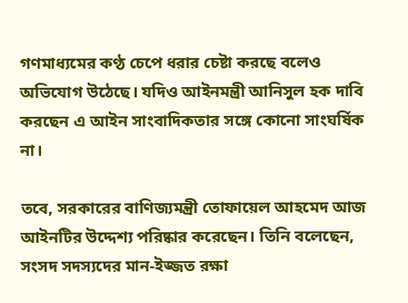গণমাধ্যমের কণ্ঠ চেপে ধরার চেষ্টা করছে বলেও অভিযোগ উঠেছে। যদিও আইনমন্ত্রী আনিসুল হক দাবি করছেন এ আইন সাংবাদিকতার সঙ্গে কোনো সাংঘর্ষিক না।

তবে, সরকারের বাণিজ্যমন্ত্রী তোফায়েল আহমেদ আজ আইনটির উদ্দেশ্য পরিষ্কার করেছেন। তিনি বলেছেন, সংসদ সদস্যদের মান-ইজ্জত রক্ষা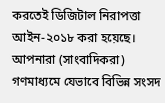করতেই ডিজিটাল নিরাপত্তা আইন-২০১৮ করা হয়েছে। আপনারা (সাংবাদিকরা) গণমাধ্যমে যেভাবে বিভিন্ন সংসদ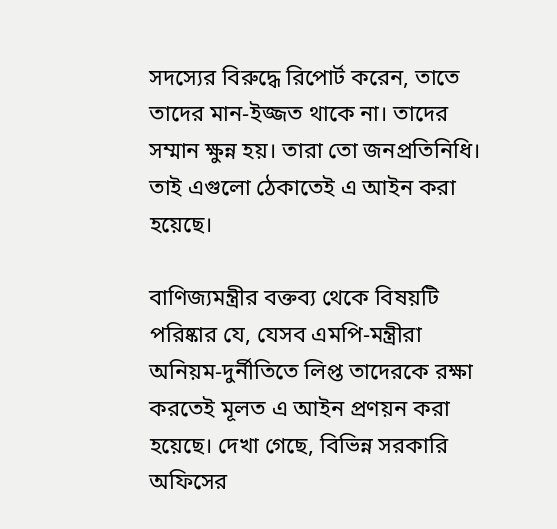সদস্যের বিরুদ্ধে রিপোর্ট করেন, তাতে তাদের মান-ইজ্জত থাকে না। তাদের সম্মান ক্ষুন্ন হয়। তারা তো জনপ্রতিনিধি। তাই এগুলো ঠেকাতেই এ আইন করা হয়েছে।

বাণিজ্যমন্ত্রীর বক্তব্য থেকে বিষয়টি পরিষ্কার যে, যেসব এমপি-মন্ত্রীরা অনিয়ম-দুর্নীতিতে লিপ্ত তাদেরকে রক্ষা করতেই মূলত এ আইন প্রণয়ন করা হয়েছে। দেখা গেছে, বিভিন্ন সরকারি অফিসের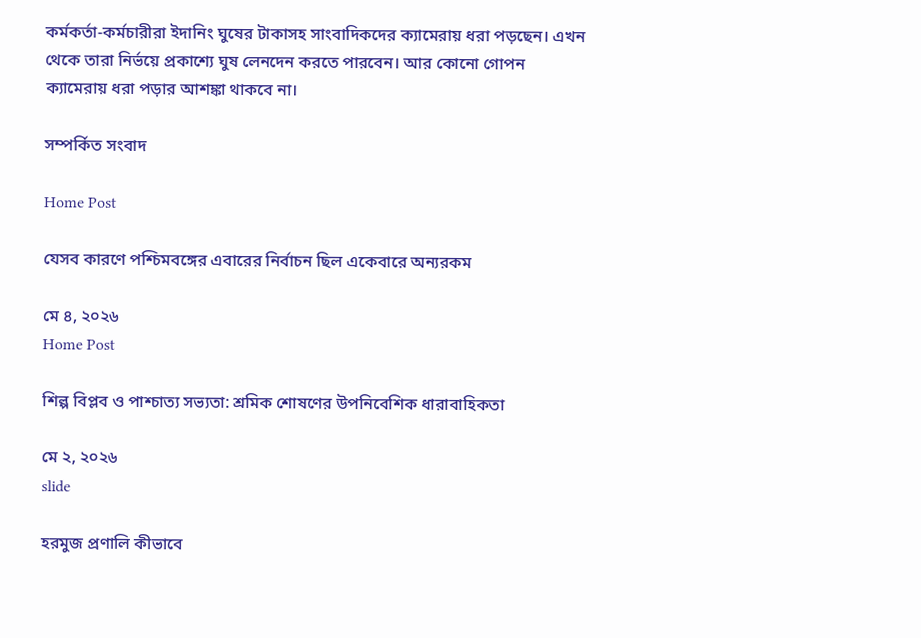কর্মকর্তা-কর্মচারীরা ইদানিং ঘুষের টাকাসহ সাংবাদিকদের ক্যামেরায় ধরা পড়ছেন। এখন থেকে তারা নির্ভয়ে প্রকাশ্যে ঘুষ লেনদেন করতে পারবেন। আর কোনো গোপন ক্যামেরায় ধরা পড়ার আশঙ্কা থাকবে না।

সম্পর্কিত সংবাদ

Home Post

যেসব কারণে পশ্চিমবঙ্গের এবারের নির্বাচন ছিল একেবারে অন্যরকম

মে ৪, ২০২৬
Home Post

শিল্প বিপ্লব ও পাশ্চাত্য সভ্যতা: শ্রমিক শোষণের উপনিবেশিক ধারাবাহিকতা

মে ২, ২০২৬
slide

হরমুজ প্রণালি কীভাবে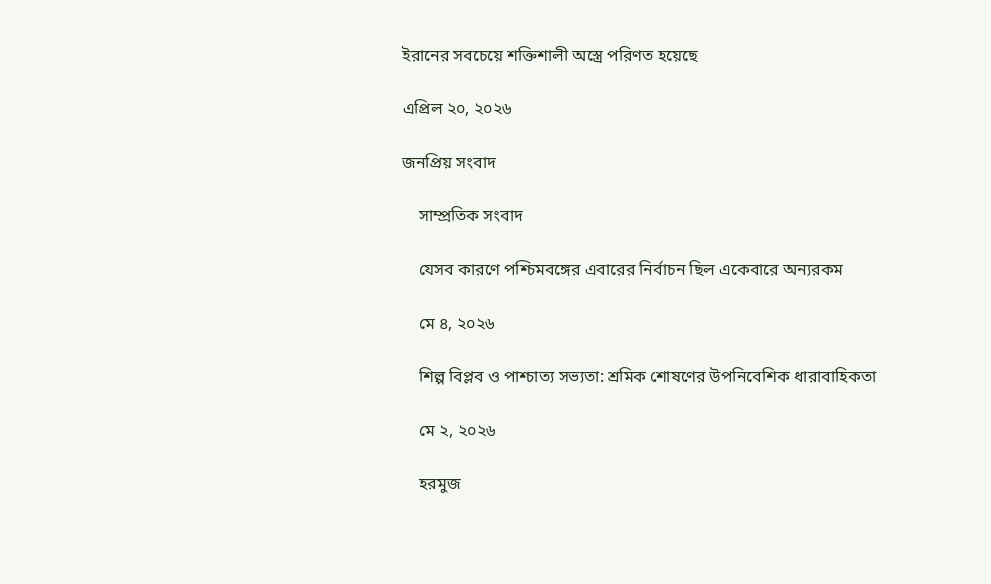ইরানের সবচেয়ে শক্তিশালী অস্ত্রে পরিণত হয়েছে

এপ্রিল ২০, ২০২৬

জনপ্রিয় সংবাদ

    সাম্প্রতিক সংবাদ

    যেসব কারণে পশ্চিমবঙ্গের এবারের নির্বাচন ছিল একেবারে অন্যরকম

    মে ৪, ২০২৬

    শিল্প বিপ্লব ও পাশ্চাত্য সভ্যতা: শ্রমিক শোষণের উপনিবেশিক ধারাবাহিকতা

    মে ২, ২০২৬

    হরমুজ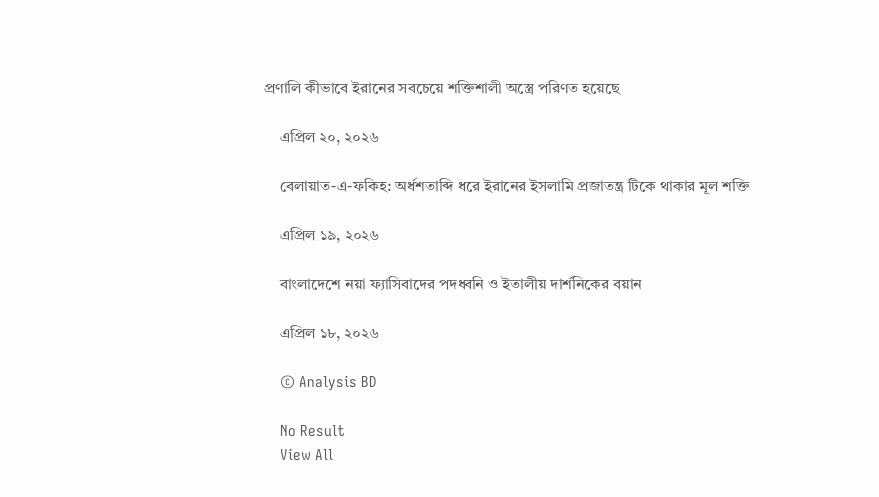প্রণালি কীভাবে ইরানের সবচেয়ে শক্তিশালী অস্ত্রে পরিণত হয়েছে

    এপ্রিল ২০, ২০২৬

    বেলায়াত-এ-ফকিহ: অর্ধশতাব্দি ধরে ইরানের ইসলামি প্রজাতন্ত্র টিকে থাকার মূল শক্তি

    এপ্রিল ১৯, ২০২৬

    বাংলাদেশে নয়া ফ্যাসিবাদের পদধ্বনি ও ইতালীয় দার্শনিকের বয়ান

    এপ্রিল ১৮, ২০২৬

    © Analysis BD

    No Result
    View All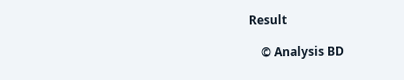Result

    © Analysis BD